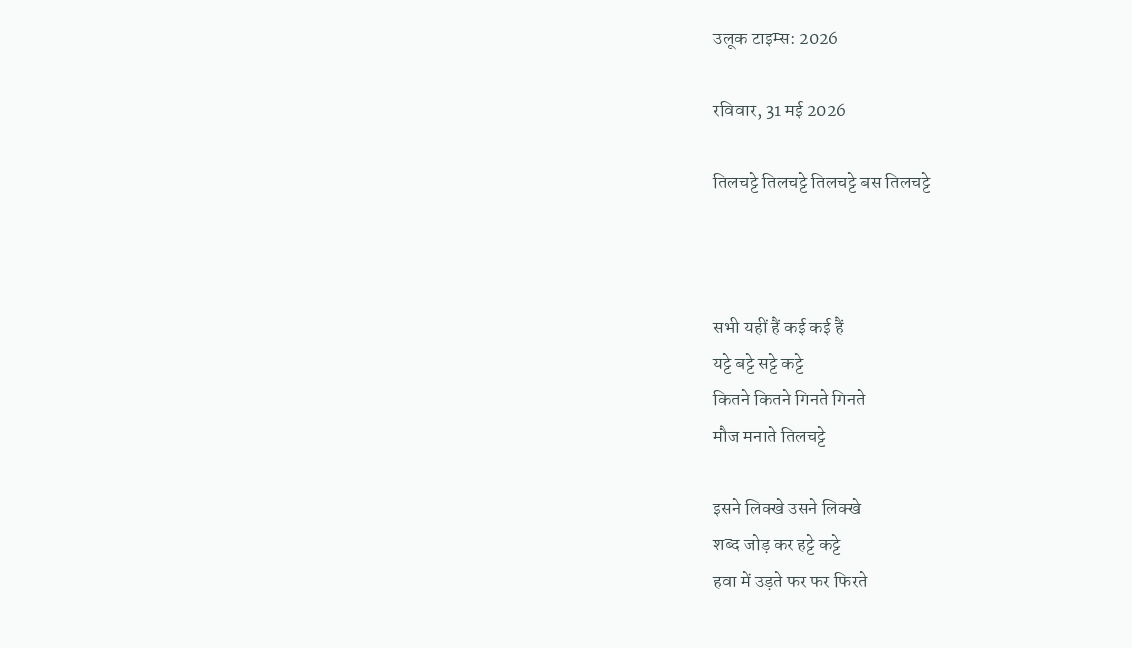उलूक टाइम्स: 2026

रविवार, 31 मई 2026

तिलचट्टे तिलचट्टे तिलचट्टे बस तिलचट्टे



सभी यहीं हैं कई कई हैं
यट्टे बट्टे सट्टे कट्टे
कितने कितने गिनते गिनते
मौज मनाते तिलचट्टे

इसने लिक्खे उसने लिक्खे
शब्द जोड़ कर हट्टे कट्टे
हवा में उड़ते फर फर फिरते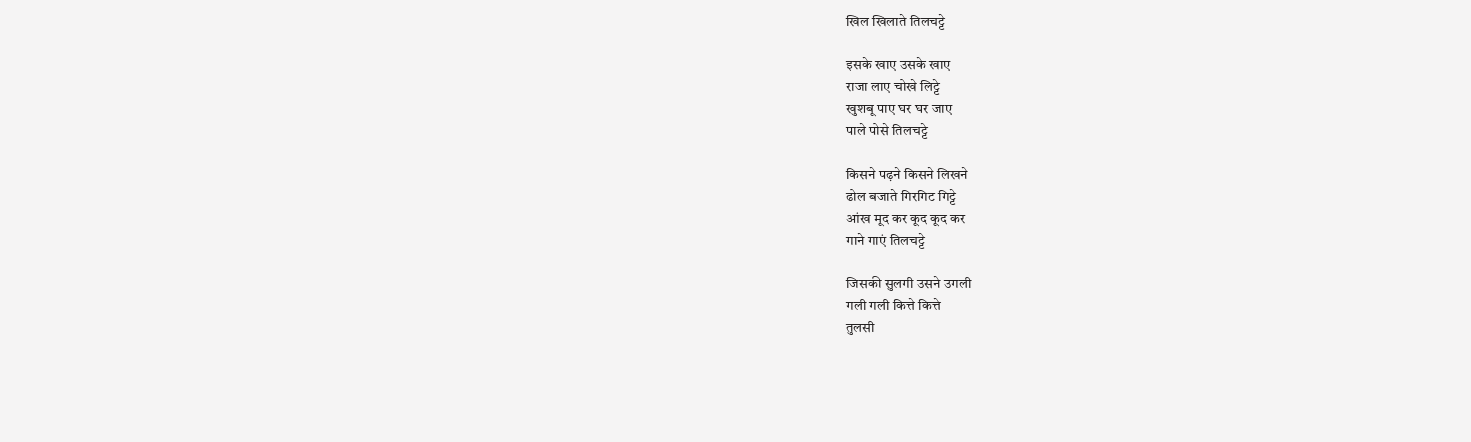खिल खिलाते तिलचट्टे

इसके खाए उसके खाए
राजा लाए चोखे लिट्टे
खुशबू पाए घर घर जाए
पाले पोसे तिलचट्टे

किसने पढ़ने किसने लिखने
ढोल बजाते गिरगिट गिट्टे
आंख मूद कर कूद कूद कर
गाने गाएं तिलचट्टे

जिसकी सुलगी उसने उगली
गली गली कित्ते कित्ते
तुलसी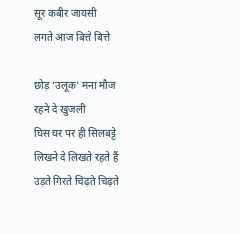सूर कबीर जायसी
लगते आज बित्ते बित्ते

छोड़ ‘उलूक’ मना मौज
रहने दे खुजली
घिस घर पर ही सिलबट्टे
लिखने दे लिखते रहते हैं
उड़ते गिरते चिढ़ते चिढ़ते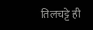तिलचट्टे ही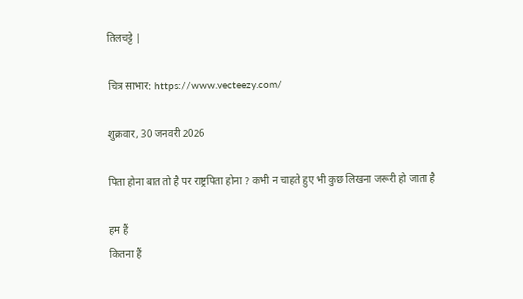तिलचट्टे |

चित्र साभार: https://www.vecteezy.com/

शुक्रवार, 30 जनवरी 2026

पिता होना बात तो है पर राष्ट्रपिता होना ? कभी न चाहते हुए भी कुछ लिखना जरूरी हो जाता है

हम हैं
कितना हैं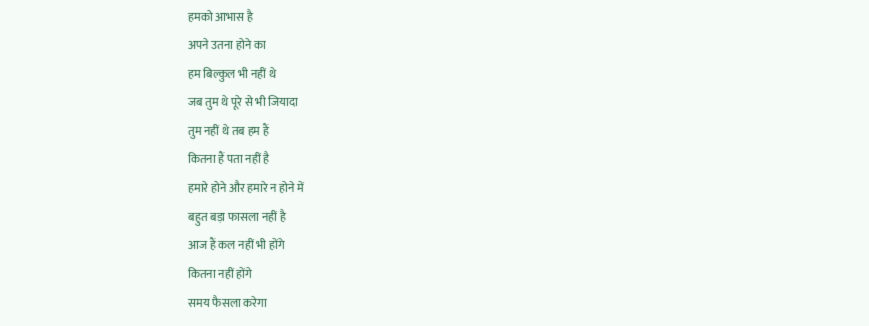हमको आभास है
अपने उतना होने का
हम बिल्कुल भी नहीं थे
जब तुम थे पूरे से भी जियादा
तुम नहीं थे तब हम हैं
कितना हैं पता नहीं है
हमारे होने और हमारे न होने में
बहुत बड़ा फासला नहीं है
आज हैं कल नहीं भी होंगे
कितना नहीं होंगे
समय फैसला करेगा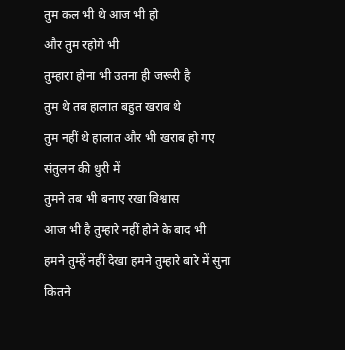तुम कल भी थे आज भी हो
और तुम रहोगे भी
तुम्हारा होना भी उतना ही जरूरी है
तुम थे तब हालात बहुत खराब थे
तुम नहीं थे हालात और भी खराब हो गए
संतुलन की धुरी में
तुमने तब भी बनाए रखा विश्वास
आज भी है तुम्हारे नहीं होने के बाद भी
हमने तुम्हें नहीं देखा हमने तुम्हारे बारे में सुना
कितने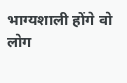भाग्यशाली होंगे वो लोग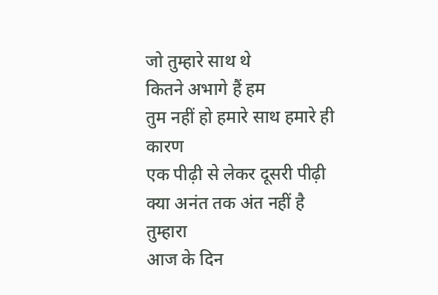जो तुम्हारे साथ थे
कितने अभागे हैं हम
तुम नहीं हो हमारे साथ हमारे ही कारण
एक पीढ़ी से लेकर दूसरी पीढ़ी
क्या अनंत तक अंत नहीं है तुम्हारा
आज के दिन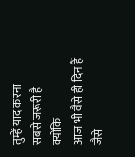तुम्हें याद करना
सबसे जरूरी है
क्योंकि
आज भी वैसे ही दिन हैं
जैसे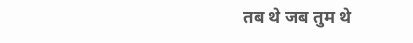तब थे जब तुम थे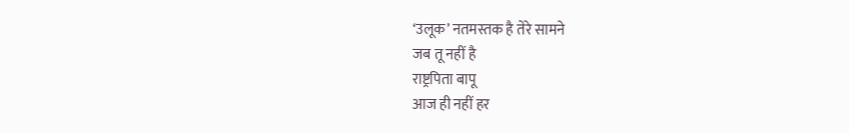‘उलूक’ नतमस्तक है तेरे सामने
जब तू नहीं है
राष्ट्रपिता बापू
आज ही नहीं हर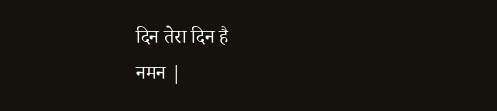दिन तेरा दिन है
नमन |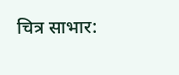चित्र साभार: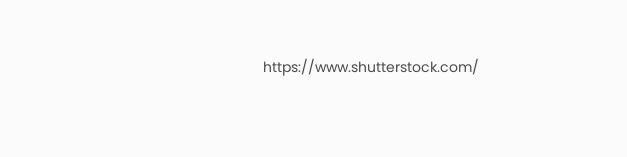https://www.shutterstock.com/